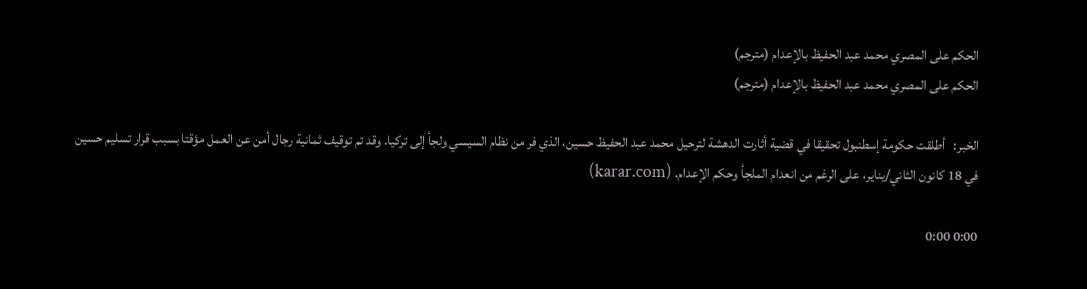الحكم على المصري محمد عبد الحفيظ بالإعدام (مترجم)
الحكم على المصري محمد عبد الحفيظ بالإعدام (مترجم)

الخبر:   أطلقت حكومة إسطنبول تحقيقا في قضية أثارت الدهشة لترحيل محمد عبد الحفيظ حسين، الذي فر من نظام السيسي ولجأ إلى تركيا. وقد تم توقيف ثمانية رجال أمن عن العمل مؤقتا بسبب قرار تسليم حسين في 18 كانون الثاني/يناير، على الرغم من انعدام الملجأ وحكم الإعدام. (karar.com)

0:00 0:00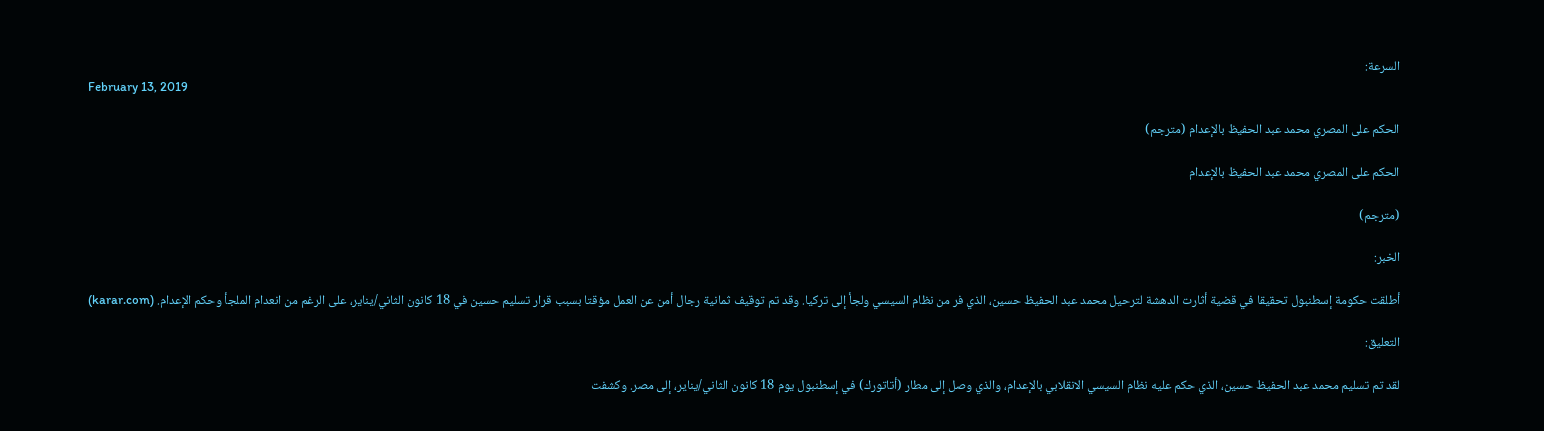السرعة:
February 13, 2019

الحكم على المصري محمد عبد الحفيظ بالإعدام (مترجم)

الحكم على المصري محمد عبد الحفيظ بالإعدام

(مترجم)

الخبر:

أطلقت حكومة إسطنبول تحقيقا في قضية أثارت الدهشة لترحيل محمد عبد الحفيظ حسين، الذي فر من نظام السيسي ولجأ إلى تركيا. وقد تم توقيف ثمانية رجال أمن عن العمل مؤقتا بسبب قرار تسليم حسين في 18 كانون الثاني/يناير، على الرغم من انعدام الملجأ وحكم الإعدام. (karar.com)

التعليق:

لقد تم تسليم محمد عبد الحفيظ حسين، الذي حكم عليه نظام السيسي الانقلابي بالإعدام، والذي وصل إلى مطار (أتاتورك) في إسطنبول يوم 18 كانون الثاني/يناير، إلى مصر. وكشفت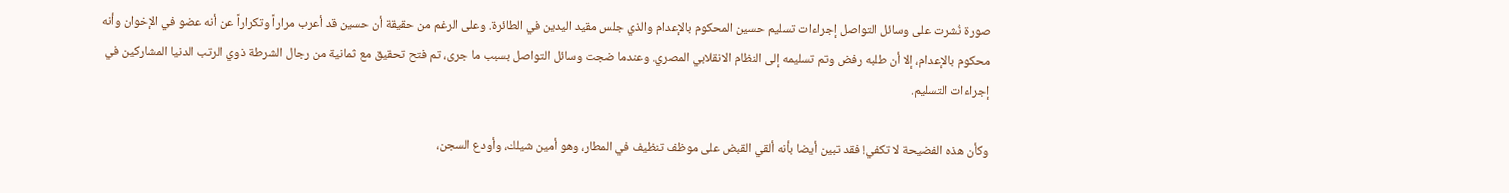صورة نُشرت على وسائل التواصل إجراءات تسليم حسين المحكوم بالإعدام والذي جلس مقيد اليدين في الطائرة. وعلى الرغم من حقيقة أن حسين قد أعرب مراراً وتكراراً عن أنه عضو في الإخوان وأنه محكوم بالإعدام، إلا أن طلبه رفض وتم تسليمه إلى النظام الانقلابي المصري. وعندما ضجت وسائل التواصل بسبب ما جرى، تم فتح تحقيق مع ثمانية من رجال الشرطة ذوي الرتب الدنيا المشاركين في إجراءات التسليم.

وكأن هذه الفضيحة لا تكفي! فقد تبين أيضا بأنه ألقي القبض على موظف تنظيف في المطار، وهو أمين شيلك، وأودع السجن،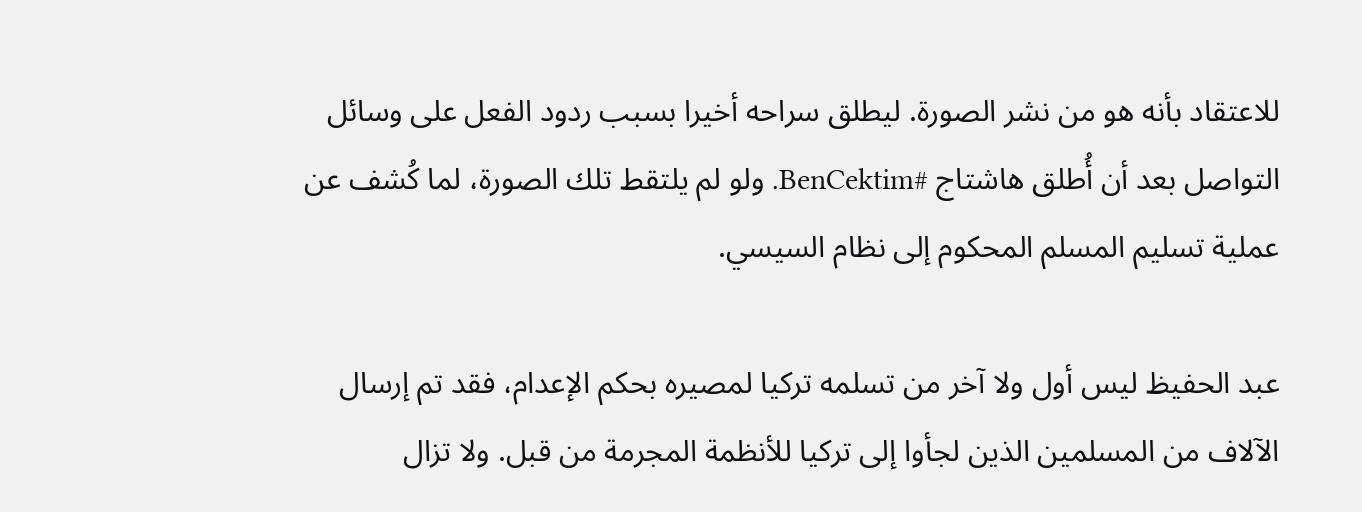للاعتقاد بأنه هو من نشر الصورة. ليطلق سراحه أخيرا بسبب ردود الفعل على وسائل التواصل بعد أن أُطلق هاشتاج #BenCektim. ولو لم يلتقط تلك الصورة، لما كُشف عن عملية تسليم المسلم المحكوم إلى نظام السيسي.

عبد الحفيظ ليس أول ولا آخر من تسلمه تركيا لمصيره بحكم الإعدام، فقد تم إرسال الآلاف من المسلمين الذين لجأوا إلى تركيا للأنظمة المجرمة من قبل. ولا تزال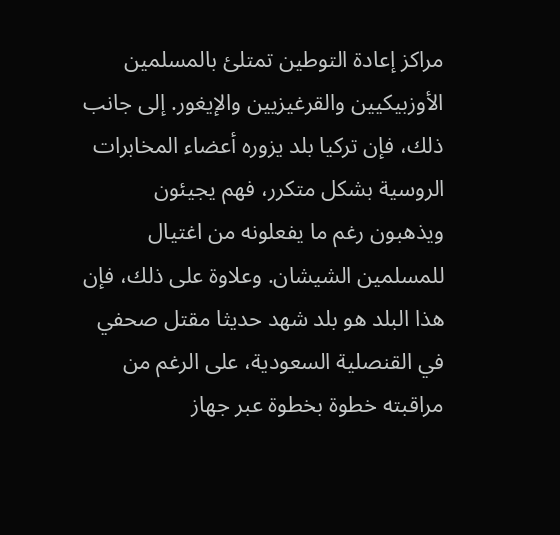مراكز إعادة التوطين تمتلئ بالمسلمين الأوزبيكيين والقرغيزيين والإيغور. إلى جانب ذلك، فإن تركيا بلد يزوره أعضاء المخابرات الروسية بشكل متكرر، فهم يجيئون ويذهبون رغم ما يفعلونه من اغتيال للمسلمين الشيشان. وعلاوة على ذلك، فإن هذا البلد هو بلد شهد حديثا مقتل صحفي في القنصلية السعودية، على الرغم من مراقبته خطوة بخطوة عبر جهاز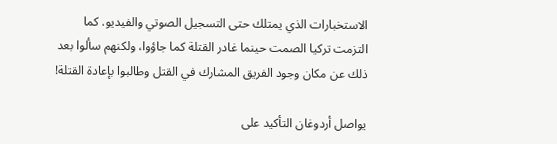الاستخبارات الذي يمتلك حتى التسجيل الصوتي والفيديو. كما التزمت تركيا الصمت حينما غادر القتلة كما جاؤوا، ولكنهم سألوا بعد ذلك عن مكان وجود الفريق المشارك في القتل وطالبوا بإعادة القتلة!

يواصل أردوغان التأكيد على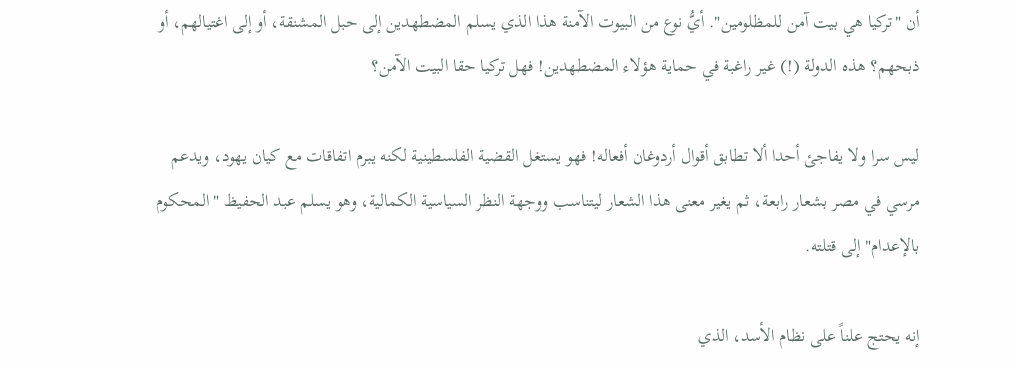أن "تركيا هي بيت آمن للمظلومين". أيُّ نوع من البيوت الآمنة هذا الذي يسلم المضطهدين إلى حبل المشنقة، أو إلى اغتيالهم، أو ذبحهم؟ هذه الدولة (!) غير راغبة في حماية هؤلاء المضطهدين! فهل تركيا حقا البيت الآمن؟

ليس سرا ولا يفاجئ أحدا ألا تطابق أقوال أردوغان أفعاله! فهو يستغل القضية الفلسطينية لكنه يبرم اتفاقات مع كيان يهود، ويدعم مرسي في مصر بشعار رابعة، ثم يغير معنى هذا الشعار ليتناسب ووجهة النظر السياسية الكمالية، وهو يسلم عبد الحفيظ "المحكوم بالإعدام" إلى قتلته.

إنه يحتج علناً على نظام الأسد، الذي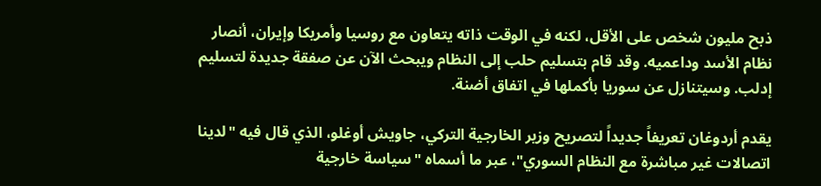ذبح مليون شخص على الأقل، لكنه في الوقت ذاته يتعاون مع روسيا وأمريكا وإيران، أنصار نظام الأسد وداعميه. وقد قام بتسليم حلب إلى النظام ويبحث الآن عن صفقة جديدة لتسليم إدلب. وسيتنازل عن سوريا بأكملها في اتفاق أضنة.

يقدم أردوغان تعريفاً جديداً لتصريح وزير الخارجية التركي، جاويش أوغلو، الذي قال فيه "لدينا اتصالات غير مباشرة مع النظام السوري"، عبر ما أسماه "سياسة خارجية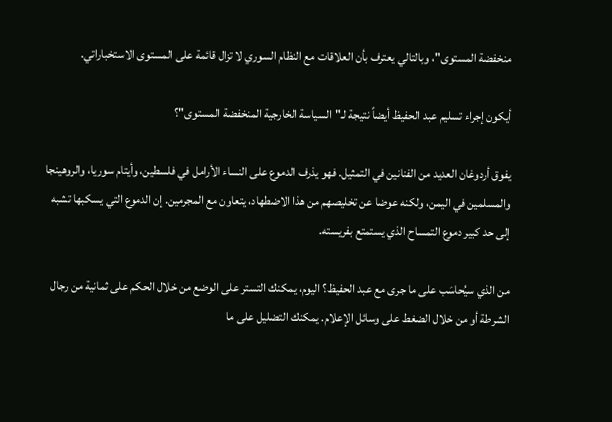منخفضة المستوى"، وبالتالي يعترف بأن العلاقات مع النظام السوري لا تزال قائمة على المستوى الاستخباراتي.

أيكون إجراء تسليم عبد الحفيظ أيضاً نتيجة لـ"السياسة الخارجية المنخفضة المستوى"؟

يفوق أردوغان العديد من الفنانين في التمثيل. فهو يذرف الدموع على النساء الأرامل في فلسطين، وأيتام سوريا، والروهينجا والمسلمين في اليمن، ولكنه عوضا عن تخليصهم من هذا الاضطهاد، يتعاون مع المجرمين. إن الدموع التي يسكبها تشبه إلى حد كبير دموع التمساح الذي يستمتع بفريسته.

من الذي سيُحاسَب على ما جرى مع عبد الحفيظ؟ اليوم، يمكنك التستر على الوضع من خلال الحكم على ثمانية من رجال الشرطة أو من خلال الضغط على وسائل الإعلام. يمكنك التضليل على ما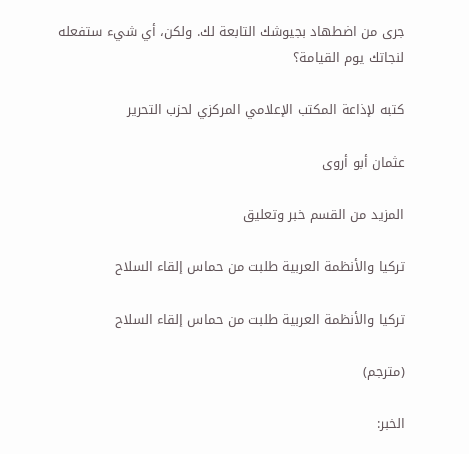جرى من اضطهاد بجيوشك التابعة لك. ولكن، أي شيء ستفعله لنجاتك يوم القيامة؟

كتبه لإذاعة المكتب الإعلامي المركزي لحزب التحرير

عثمان أبو أروى

المزيد من القسم خبر وتعليق

تركيا والأنظمة العربية طلبت من حماس إلقاء السلاح

تركيا والأنظمة العربية طلبت من حماس إلقاء السلاح

(مترجم)

الخبر: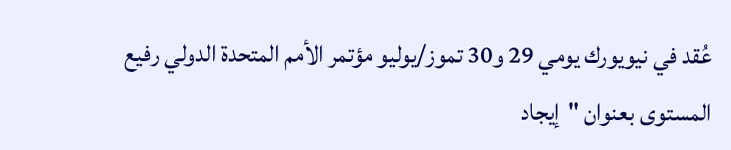عُقد في نيويورك يومي 29 و30 تموز/يوليو مؤتمر الأمم المتحدة الدولي رفيع المستوى بعنوان "إيجاد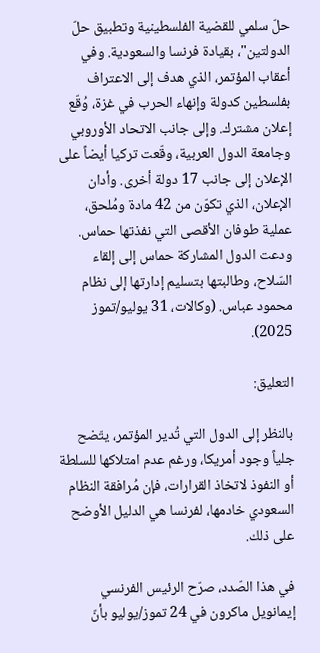حلّ سلمي للقضية الفلسطينية وتطبيق حلّ الدولتين"، بقيادة فرنسا والسعودية. وفي أعقاب المؤتمر، الذي هدف إلى الاعتراف بفلسطين كدولة وإنهاء الحرب في غزة، وُقّع إعلان مشترك. وإلى جانب الاتحاد الأوروبي وجامعة الدول العربية، وقّعت تركيا أيضاً على الإعلان إلى جانب 17 دولة أخرى. وأدان الإعلان، الذي تكوّن من 42 مادة ومُلحق، عملية طوفان الأقصى التي نفذتها حماس. ودعت الدول المشاركة حماس إلى إلقاء السّلاح، وطالبتها بتسليم إدارتها إلى نظام محمود عباس. (وكالات، 31 يوليو/تموز 2025).

التعليق:

بالنظر إلى الدول التي تُدير المؤتمر، يتّضح جلياً وجود أمريكا، ورغم عدم امتلاكها للسلطة أو النفوذ لاتخاذ القرارات، فإن مُرافقة النظام السعودي خادمها، لفرنسا هي الدليل الأوضح على ذلك.

في هذا الصّدد، صرّح الرئيس الفرنسي إيمانويل ماكرون في 24 تموز/يوليو بأنّ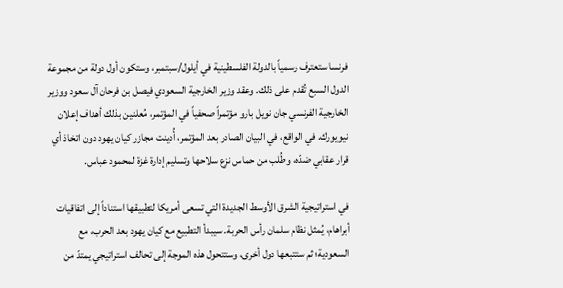فرنسا ستعترف رسمياً بالدولة الفلسطينية في أيلول/سبتمبر، وستكون أول دولة من مجموعة الدول السبع تُقدم على ذلك. وعقد وزير الخارجية السعودي فيصل بن فرحان آل سعود ووزير الخارجية الفرنسي جان نويل بارو مؤتمراً صحفياً في المؤتمر، مُعلنين بذلك أهداف إعلان نيويورك. في الواقع، في البيان الصادر بعد المؤتمر، أُدينت مجازر كيان يهود دون اتخاذ أي قرار عقابي ضدّه، وطُلب من حماس نزع سلاحها وتسليم إدارة غزة لمحمود عباس.

في استراتيجية الشرق الأوسط الجديدة التي تسعى أمريكا لتطبيقها استناداً إلى اتفاقيات أبراهام، يُمثل نظام سلمان رأس الحربة. سيبدأ التطبيع مع كيان يهود بعد الحرب، مع السعودية؛ ثم ستتبعها دول أخرى، وستتحول هذه الموجة إلى تحالف استراتيجي يمتدّ من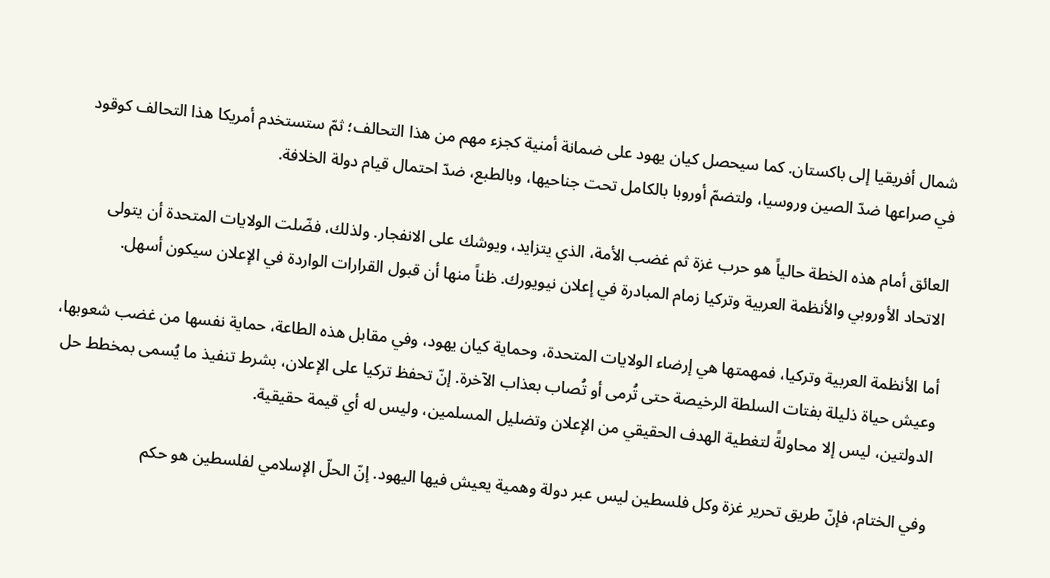شمال أفريقيا إلى باكستان. كما سيحصل كيان يهود على ضمانة أمنية كجزء مهم من هذا التحالف؛ ثمّ ستستخدم أمريكا هذا التحالف كوقود في صراعها ضدّ الصين وروسيا، ولتضمّ أوروبا بالكامل تحت جناحيها، وبالطبع، ضدّ احتمال قيام دولة الخلافة.

العائق أمام هذه الخطة حالياً هو حرب غزة ثم غضب الأمة، الذي يتزايد، ويوشك على الانفجار. ولذلك، فضّلت الولايات المتحدة أن يتولى الاتحاد الأوروبي والأنظمة العربية وتركيا زمام المبادرة في إعلان نيويورك. ظناً منها أن قبول القرارات الواردة في الإعلان سيكون أسهل.

أما الأنظمة العربية وتركيا، فمهمتها هي إرضاء الولايات المتحدة، وحماية كيان يهود، وفي مقابل هذه الطاعة، حماية نفسها من غضب شعوبها، وعيش حياة ذليلة بفتات السلطة الرخيصة حتى تُرمى أو تُصاب بعذاب الآخرة. إنّ تحفظ تركيا على الإعلان، بشرط تنفيذ ما يُسمى بمخطط حل الدولتين، ليس إلا محاولةً لتغطية الهدف الحقيقي من الإعلان وتضليل المسلمين، وليس له أي قيمة حقيقية.

وفي الختام، فإنّ طريق تحرير غزة وكل فلسطين ليس عبر دولة وهمية يعيش فيها اليهود. إنّ الحلّ الإسلامي لفلسطين هو حكم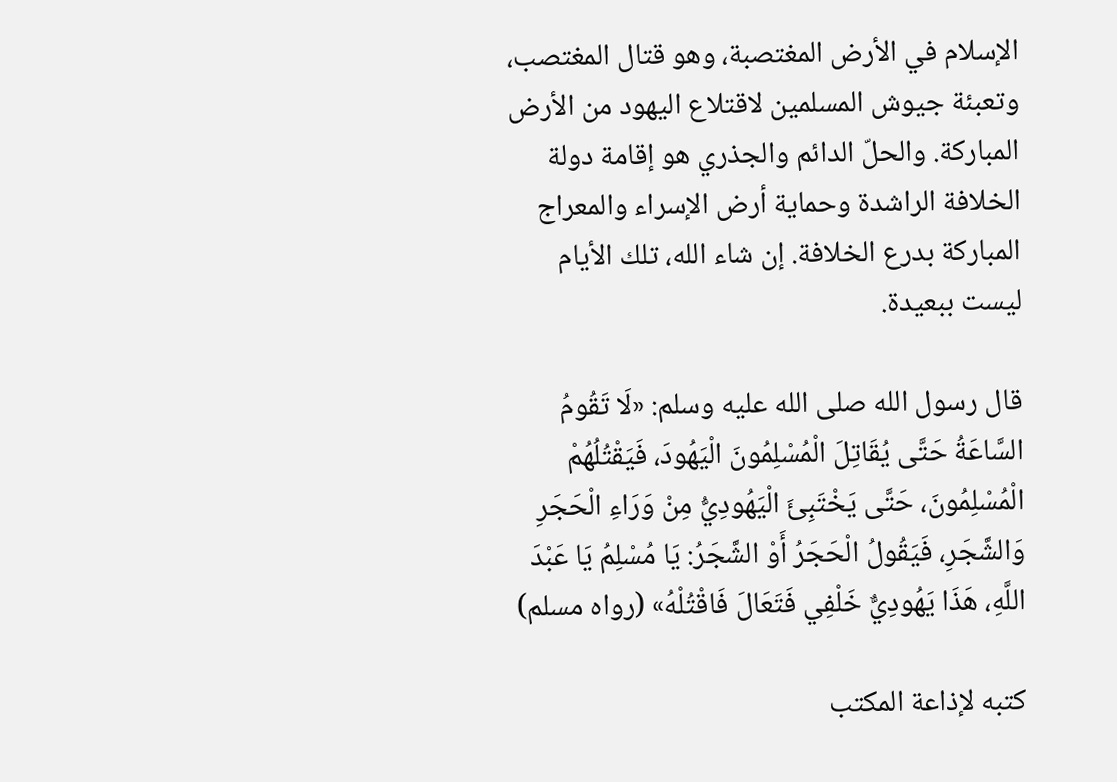الإسلام في الأرض المغتصبة، وهو قتال المغتصب، وتعبئة جيوش المسلمين لاقتلاع اليهود من الأرض المباركة. والحلّ الدائم والجذري هو إقامة دولة الخلافة الراشدة وحماية أرض الإسراء والمعراج المباركة بدرع الخلافة. إن شاء الله، تلك الأيام ليست ببعيدة.

قال رسول الله صلى الله عليه وسلم: «لَا تَقُومُ السَّاعَةُ حَتَّى يُقَاتِلَ الْمُسْلِمُونَ الْيَهُودَ، فَيَقْتُلُهُمْ الْمُسْلِمُونَ، حَتَّى يَخْتَبِئَ الْيَهُودِيُّ مِنْ وَرَاءِ الْحَجَرِ وَالشَّجَرِ، فَيَقُولُ الْحَجَرُ أَوْ الشَّجَرُ: يَا مُسْلِمُ يَا عَبْدَ اللَّهِ، هَذَا يَهُودِيٌّ خَلْفِي فَتَعَالَ فَاقْتُلْهُ» (رواه مسلم)

كتبه لإذاعة المكتب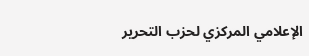الإعلامي المركزي لحزب التحرير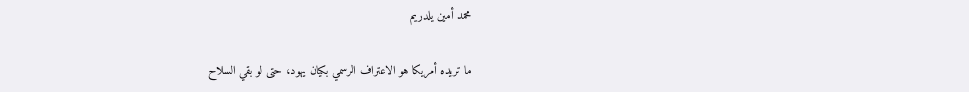محمد أمين يلدريم

ما تريده أمريكا هو الاعتراف الرسمي بكيان يهود، حتى لو بقي السلاح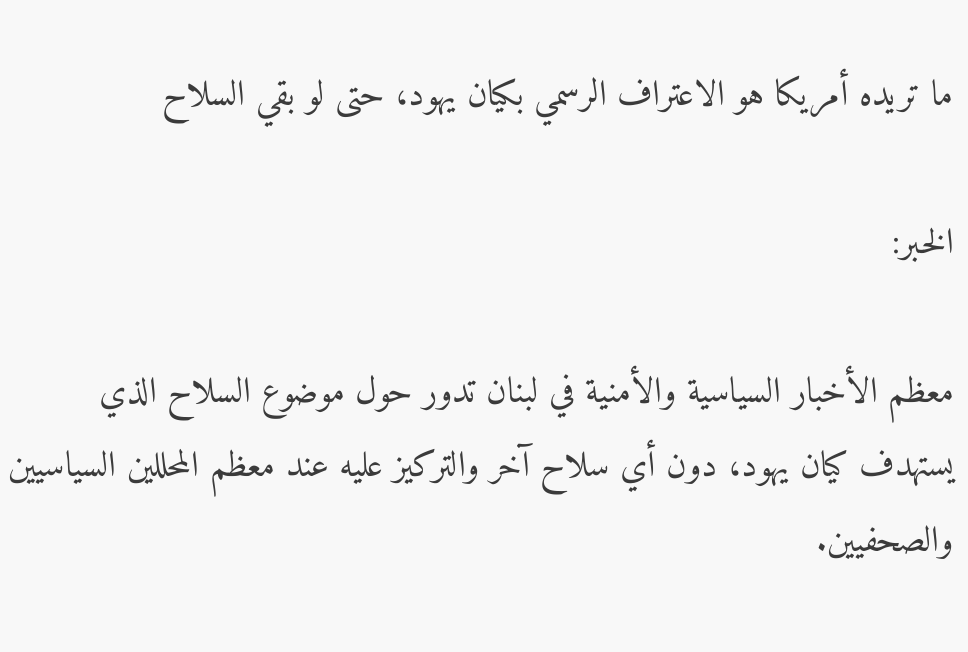ما تريده أمريكا هو الاعتراف الرسمي بكيان يهود، حتى لو بقي السلاح

الخبر:

معظم الأخبار السياسية والأمنية في لبنان تدور حول موضوع السلاح الذي يستهدف كيان يهود، دون أي سلاح آخر والتركيز عليه عند معظم المحللين السياسيين والصحفيين.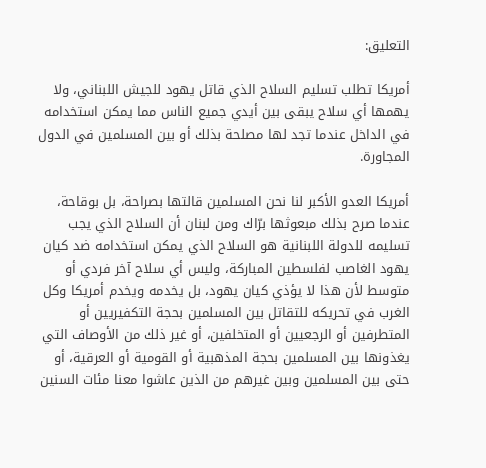التعليق:

أمريكا تطلب تسليم السلاح الذي قاتل يهود للجيش اللبناني، ولا يهمها أي سلاح يبقى بين أيدي جميع الناس مما يمكن استخدامه في الداخل عندما تجد لها مصلحة بذلك أو بين المسلمين في الدول المجاورة.

أمريكا العدو الأكبر لنا نحن المسلمين قالتها بصراحة، بل بوقاحة، عندما صرح بذلك مبعوثها برّاك ومن لبنان أن السلاح الذي يجب تسليمه للدولة اللبنانية هو السلاح الذي يمكن استخدامه ضد كيان يهود الغاصب لفلسطين المباركة، وليس أي سلاح آخر فردي أو متوسط لأن هذا لا يؤذي كيان يهود، بل يخدمه ويخدم أمريكا وكل الغرب في تحريكه للتقاتل بين المسلمين بحجة التكفيريين أو المتطرفين أو الرجعيين أو المتخلفين، أو غير ذلك من الأوصاف التي يغذونها بين المسلمين بحجة المذهبية أو القومية أو العرقية، أو حتى بين المسلمين وبين غيرهم من الذين عاشوا معنا مئات السنين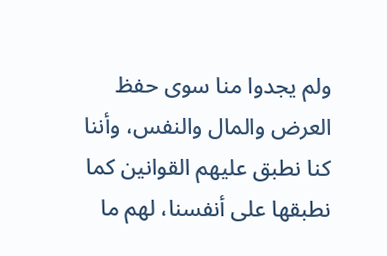ولم يجدوا منا سوى حفظ العرض والمال والنفس، وأننا كنا نطبق عليهم القوانين كما نطبقها على أنفسنا، لهم ما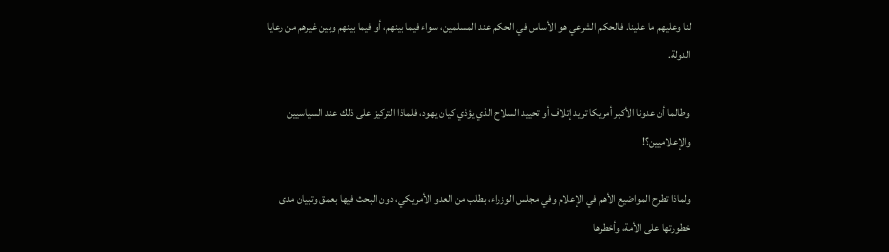لنا وعليهم ما علينا. فالحكم الشرعي هو الأساس في الحكم عند المسلمين، سواء فيما بينهم، أو فيما بينهم وبين غيرهم من رعايا الدولة.

وطالما أن عدونا الأكبر أمريكا تريد إتلاف أو تحييد السلاح الذي يؤذي كيان يهود، فلماذا التركيز على ذلك عند السياسيين والإعلاميين؟!

ولماذا تطرح المواضيع الأهم في الإعلام وفي مجلس الوزراء، بطلب من العدو الأمريكي، دون البحث فيها بعمق وتبيان مدى خطورتها على الأمة، وأخطرها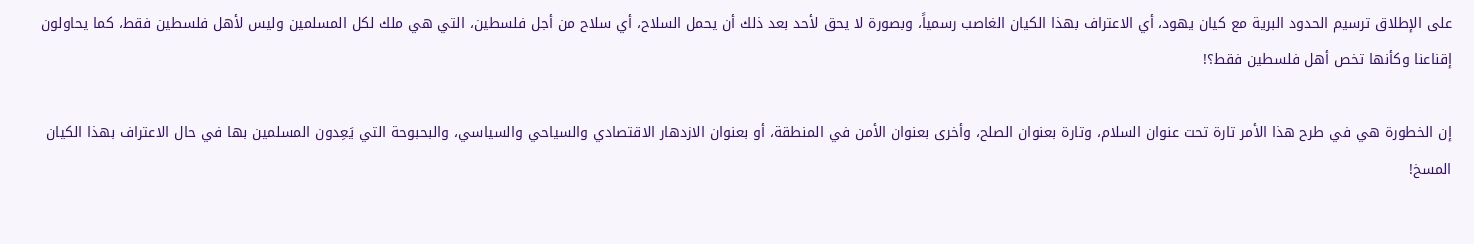على الإطلاق ترسيم الحدود البرية مع كيان يهود، أي الاعتراف بهذا الكيان الغاصب رسمياً، وبصورة لا يحق لأحد بعد ذلك أن يحمل السلاح، أي سلاح من أجل فلسطين، التي هي ملك لكل المسلمين وليس لأهل فلسطين فقط، كما يحاولون إقناعنا وكأنها تخص أهل فلسطين فقط؟!

إن الخطورة هي في طرح هذا الأمر تارة تحت عنوان السلام، وتارة بعنوان الصلح، وأخرى بعنوان الأمن في المنطقة، أو بعنوان الازدهار الاقتصادي والسياحي والسياسي، والبحبوحة التي يَعِدون المسلمين بها في حال الاعتراف بهذا الكيان المسخ!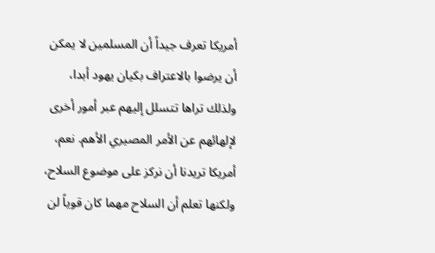أمريكا تعرف جيداً أن المسلمين لا يمكن أن يرضوا بالاعتراف بكيان يهود أبدا، ولذلك تراها تتسلل إليهم عبر أمور أخرى لإلهائهم عن الأمر المصيري الأهم. نعم، أمريكا تريدنا أن نركز على موضوع السلاح، ولكنها تعلم أن السلاح مهما كان قوياً لن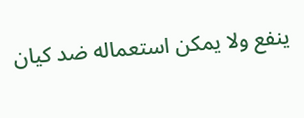ينفع ولا يمكن استعماله ضد كيان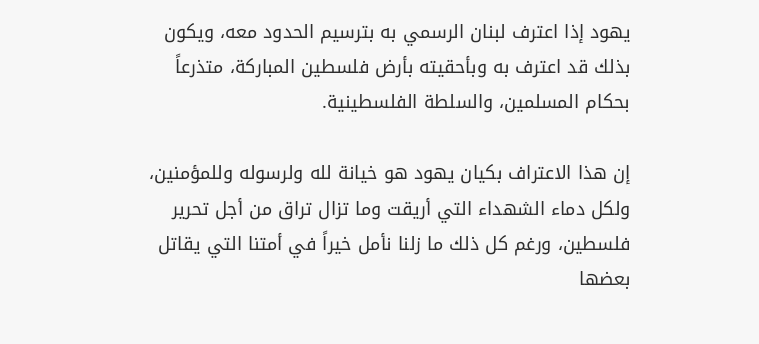يهود إذا اعترف لبنان الرسمي به بترسيم الحدود معه، ويكون بذلك قد اعترف به وبأحقيته بأرض فلسطين المباركة، متذرعاً بحكام المسلمين، والسلطة الفلسطينية.

إن هذا الاعتراف بكيان يهود هو خيانة لله ولرسوله وللمؤمنين، ولكل دماء الشهداء التي أريقت وما تزال تراق من أجل تحرير فلسطين، ورغم كل ذلك ما زلنا نأمل خيراً في أمتنا التي يقاتل بعضها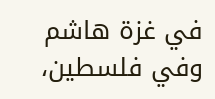في غزة هاشم وفي فلسطين،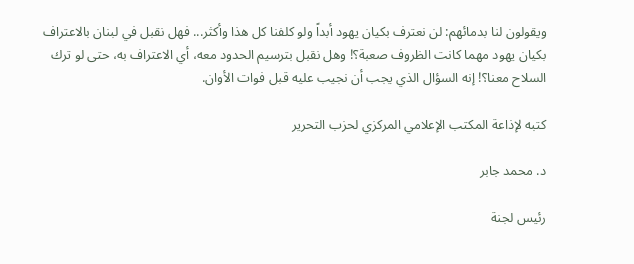ويقولون لنا بدمائهم: لن نعترف بكيان يهود أبداً ولو كلفنا كل هذا وأكثر... فهل نقبل في لبنان بالاعتراف بكيان يهود مهما كانت الظروف صعبة؟! وهل نقبل بترسيم الحدود معه، أي الاعتراف به، حتى لو ترك السلاح معنا؟! إنه السؤال الذي يجب أن نجيب عليه قبل فوات الأوان.

كتبه لإذاعة المكتب الإعلامي المركزي لحزب التحرير

د. محمد جابر

رئيس لجنة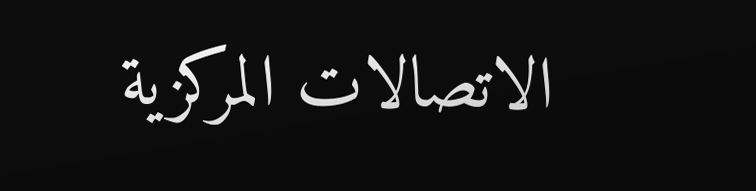الاتصالات المركزية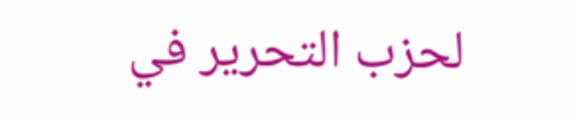لحزب التحرير في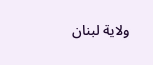ولاية لبنان